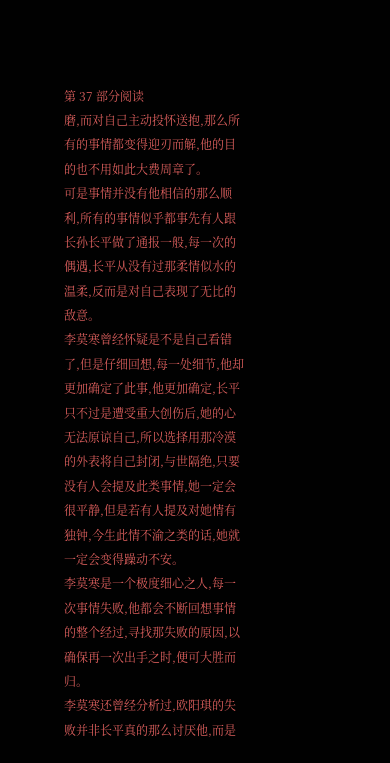第 37 部分阅读
磨,而对自己主动投怀送抱,那么所有的事情都变得迎刃而解,他的目的也不用如此大费周章了。
可是事情并没有他相信的那么顺利,所有的事情似乎都事先有人跟长孙长平做了通报一般,每一次的偶遇,长平从没有过那柔情似水的温柔,反而是对自己表现了无比的敌意。
李莫寒曾经怀疑是不是自己看错了,但是仔细回想,每一处细节,他却更加确定了此事,他更加确定,长平只不过是遭受重大创伤后,她的心无法原谅自己,所以选择用那冷漠的外表将自己封闭,与世隔绝,只要没有人会提及此类事情,她一定会很平静,但是若有人提及对她情有独钟,今生此情不渝之类的话,她就一定会变得躁动不安。
李莫寒是一个极度细心之人,每一次事情失败,他都会不断回想事情的整个经过,寻找那失败的原因,以确保再一次出手之时,便可大胜而归。
李莫寒还曾经分析过,欧阳琪的失败并非长平真的那么讨厌他,而是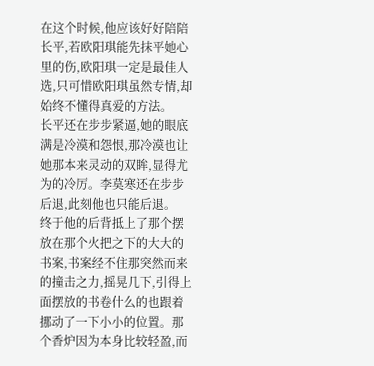在这个时候,他应该好好陪陪长平,若欧阳琪能先抹平她心里的伤,欧阳琪一定是最佳人选,只可惜欧阳琪虽然专情,却始终不懂得真爱的方法。
长平还在步步紧逼,她的眼底满是冷漠和怨恨,那冷漠也让她那本来灵动的双眸,显得尤为的冷厉。李莫寒还在步步后退,此刻他也只能后退。
终于他的后背抵上了那个摆放在那个火把之下的大大的书案,书案经不住那突然而来的撞击之力,摇晃几下,引得上面摆放的书卷什么的也跟着挪动了一下小小的位置。那个香炉因为本身比较轻盈,而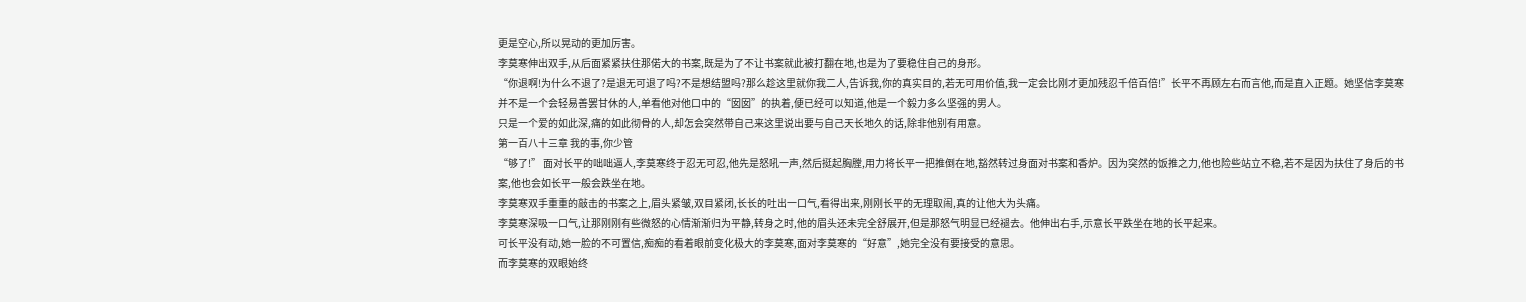更是空心,所以晃动的更加厉害。
李莫寒伸出双手,从后面紧紧扶住那偌大的书案,既是为了不让书案就此被打翻在地,也是为了要稳住自己的身形。
“你退啊!为什么不退了?是退无可退了吗?不是想结盟吗?那么趁这里就你我二人,告诉我,你的真实目的,若无可用价值,我一定会比刚才更加残忍千倍百倍!”长平不再顾左右而言他,而是直入正题。她坚信李莫寒并不是一个会轻易善罢甘休的人,单看他对他口中的“囡囡”的执着,便已经可以知道,他是一个毅力多么坚强的男人。
只是一个爱的如此深,痛的如此彻骨的人,却怎会突然带自己来这里说出要与自己天长地久的话,除非他别有用意。
第一百八十三章 我的事,你少管
“够了!” 面对长平的咄咄逼人,李莫寒终于忍无可忍,他先是怒吼一声,然后挺起胸膛,用力将长平一把推倒在地,豁然转过身面对书案和香炉。因为突然的饭推之力,他也险些站立不稳,若不是因为扶住了身后的书案,他也会如长平一般会跌坐在地。
李莫寒双手重重的敲击的书案之上,眉头紧皱,双目紧闭,长长的吐出一口气,看得出来,刚刚长平的无理取闹,真的让他大为头痛。
李莫寒深吸一口气,让那刚刚有些微怒的心情渐渐归为平静,转身之时,他的眉头还未完全舒展开,但是那怒气明显已经褪去。他伸出右手,示意长平跌坐在地的长平起来。
可长平没有动,她一脸的不可置信,痴痴的看着眼前变化极大的李莫寒,面对李莫寒的“好意”,她完全没有要接受的意思。
而李莫寒的双眼始终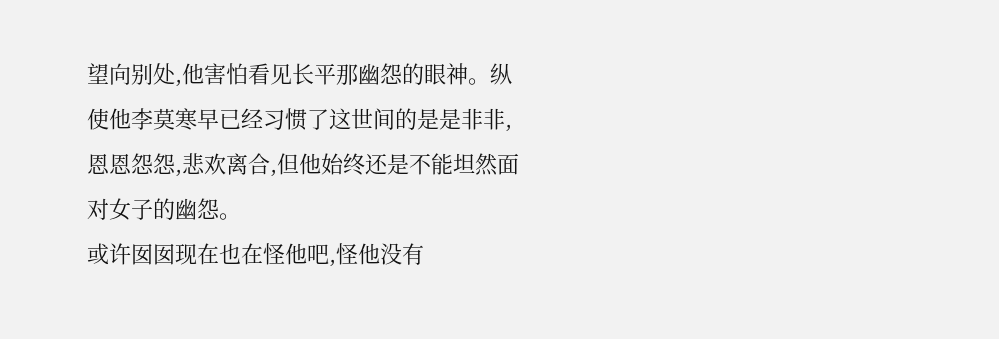望向别处,他害怕看见长平那幽怨的眼神。纵使他李莫寒早已经习惯了这世间的是是非非,恩恩怨怨,悲欢离合,但他始终还是不能坦然面对女子的幽怨。
或许囡囡现在也在怪他吧,怪他没有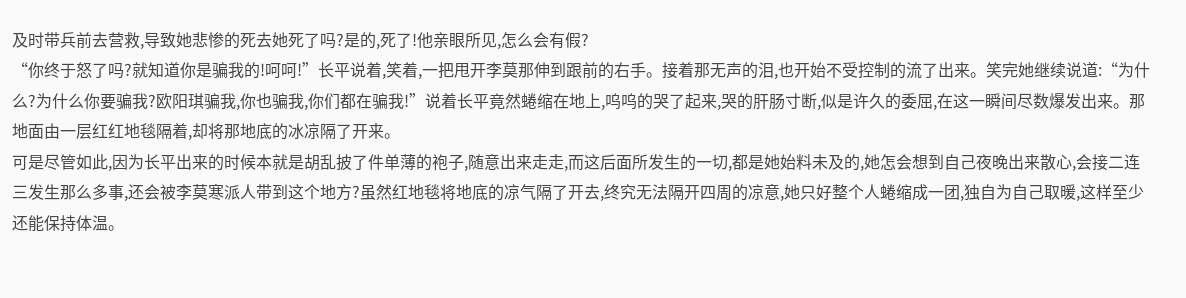及时带兵前去营救,导致她悲惨的死去她死了吗?是的,死了!他亲眼所见,怎么会有假?
“你终于怒了吗?就知道你是骗我的!呵呵!”长平说着,笑着,一把甩开李莫那伸到跟前的右手。接着那无声的泪,也开始不受控制的流了出来。笑完她继续说道:“为什么?为什么你要骗我?欧阳琪骗我,你也骗我,你们都在骗我!”说着长平竟然蜷缩在地上,呜呜的哭了起来,哭的肝肠寸断,似是许久的委屈,在这一瞬间尽数爆发出来。那地面由一层红红地毯隔着,却将那地底的冰凉隔了开来。
可是尽管如此,因为长平出来的时候本就是胡乱披了件单薄的袍子,随意出来走走,而这后面所发生的一切,都是她始料未及的,她怎会想到自己夜晚出来散心,会接二连三发生那么多事,还会被李莫寒派人带到这个地方?虽然红地毯将地底的凉气隔了开去,终究无法隔开四周的凉意,她只好整个人蜷缩成一团,独自为自己取暖,这样至少还能保持体温。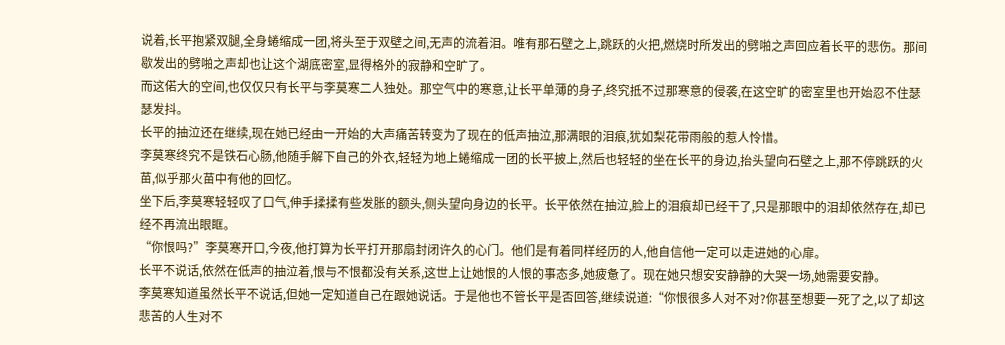说着,长平抱紧双腿,全身蜷缩成一团,将头至于双壁之间,无声的流着泪。唯有那石壁之上,跳跃的火把,燃烧时所发出的劈啪之声回应着长平的悲伤。那间歇发出的劈啪之声却也让这个湖底密室,显得格外的寂静和空旷了。
而这偌大的空间,也仅仅只有长平与李莫寒二人独处。那空气中的寒意,让长平单薄的身子,终究抵不过那寒意的侵袭,在这空旷的密室里也开始忍不住瑟瑟发抖。
长平的抽泣还在继续,现在她已经由一开始的大声痛苦转变为了现在的低声抽泣,那满眼的泪痕,犹如梨花带雨般的惹人怜惜。
李莫寒终究不是铁石心肠,他随手解下自己的外衣,轻轻为地上蜷缩成一团的长平披上,然后也轻轻的坐在长平的身边,抬头望向石壁之上,那不停跳跃的火苗,似乎那火苗中有他的回忆。
坐下后,李莫寒轻轻叹了口气,伸手揉揉有些发胀的额头,侧头望向身边的长平。长平依然在抽泣,脸上的泪痕却已经干了,只是那眼中的泪却依然存在,却已经不再流出眼眶。
“你恨吗?”李莫寒开口,今夜,他打算为长平打开那扇封闭许久的心门。他们是有着同样经历的人,他自信他一定可以走进她的心扉。
长平不说话,依然在低声的抽泣着,恨与不恨都没有关系,这世上让她恨的人恨的事态多,她疲惫了。现在她只想安安静静的大哭一场,她需要安静。
李莫寒知道虽然长平不说话,但她一定知道自己在跟她说话。于是他也不管长平是否回答,继续说道:“你恨很多人对不对?你甚至想要一死了之,以了却这悲苦的人生对不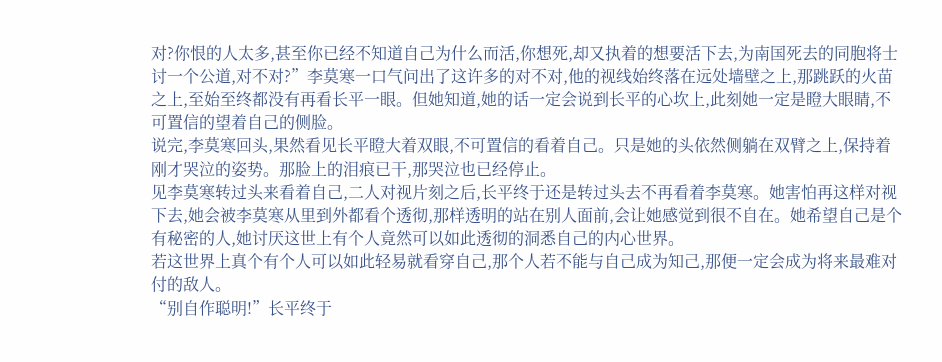对?你恨的人太多,甚至你已经不知道自己为什么而活,你想死,却又执着的想要活下去,为南国死去的同胞将士讨一个公道,对不对?”李莫寒一口气问出了这许多的对不对,他的视线始终落在远处墙壁之上,那跳跃的火苗之上,至始至终都没有再看长平一眼。但她知道,她的话一定会说到长平的心坎上,此刻她一定是瞪大眼睛,不可置信的望着自己的侧脸。
说完,李莫寒回头,果然看见长平瞪大着双眼,不可置信的看着自己。只是她的头依然侧躺在双臂之上,保持着刚才哭泣的姿势。那脸上的泪痕已干,那哭泣也已经停止。
见李莫寒转过头来看着自己,二人对视片刻之后,长平终于还是转过头去不再看着李莫寒。她害怕再这样对视下去,她会被李莫寒从里到外都看个透彻,那样透明的站在别人面前,会让她感觉到很不自在。她希望自己是个有秘密的人,她讨厌这世上有个人竟然可以如此透彻的洞悉自己的内心世界。
若这世界上真个有个人可以如此轻易就看穿自己,那个人若不能与自己成为知己,那便一定会成为将来最难对付的敌人。
“别自作聪明!”长平终于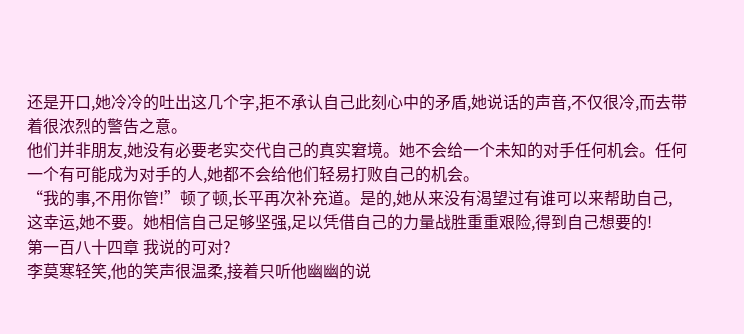还是开口,她冷冷的吐出这几个字,拒不承认自己此刻心中的矛盾,她说话的声音,不仅很冷,而去带着很浓烈的警告之意。
他们并非朋友,她没有必要老实交代自己的真实窘境。她不会给一个未知的对手任何机会。任何一个有可能成为对手的人,她都不会给他们轻易打败自己的机会。
“我的事,不用你管!”顿了顿,长平再次补充道。是的,她从来没有渴望过有谁可以来帮助自己,这幸运,她不要。她相信自己足够坚强,足以凭借自己的力量战胜重重艰险,得到自己想要的!
第一百八十四章 我说的可对?
李莫寒轻笑,他的笑声很温柔,接着只听他幽幽的说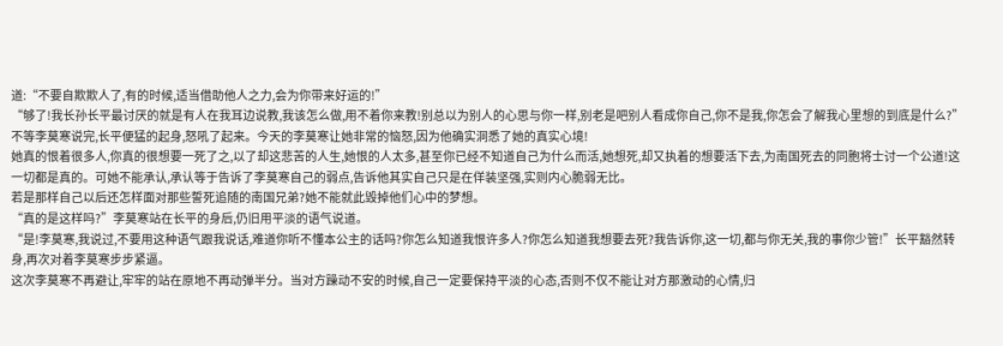道:“不要自欺欺人了,有的时候,适当借助他人之力,会为你带来好运的!”
“够了!我长孙长平最讨厌的就是有人在我耳边说教,我该怎么做,用不着你来教!别总以为别人的心思与你一样,别老是吧别人看成你自己,你不是我,你怎会了解我心里想的到底是什么?”不等李莫寒说完,长平便猛的起身,怒吼了起来。今天的李莫寒让她非常的恼怒,因为他确实洞悉了她的真实心境!
她真的恨着很多人,你真的很想要一死了之,以了却这悲苦的人生,她恨的人太多,甚至你已经不知道自己为什么而活,她想死,却又执着的想要活下去,为南国死去的同胞将士讨一个公道!这一切都是真的。可她不能承认,承认等于告诉了李莫寒自己的弱点,告诉他其实自己只是在佯装坚强,实则内心脆弱无比。
若是那样自己以后还怎样面对那些誓死追随的南国兄弟?她不能就此毁掉他们心中的梦想。
“真的是这样吗?”李莫寒站在长平的身后,仍旧用平淡的语气说道。
“是!李莫寒,我说过,不要用这种语气跟我说话,难道你听不懂本公主的话吗?你怎么知道我恨许多人?你怎么知道我想要去死?我告诉你,这一切,都与你无关,我的事你少管!”长平豁然转身,再次对着李莫寒步步紧逼。
这次李莫寒不再避让,牢牢的站在原地不再动弹半分。当对方躁动不安的时候,自己一定要保持平淡的心态,否则不仅不能让对方那激动的心情,归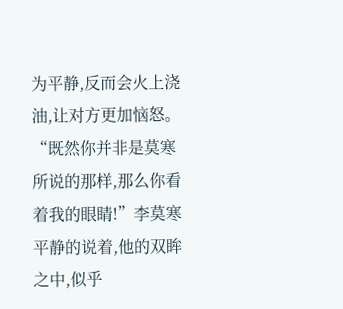为平静,反而会火上浇油,让对方更加恼怒。
“既然你并非是莫寒所说的那样,那么你看着我的眼睛!”李莫寒平静的说着,他的双眸之中,似乎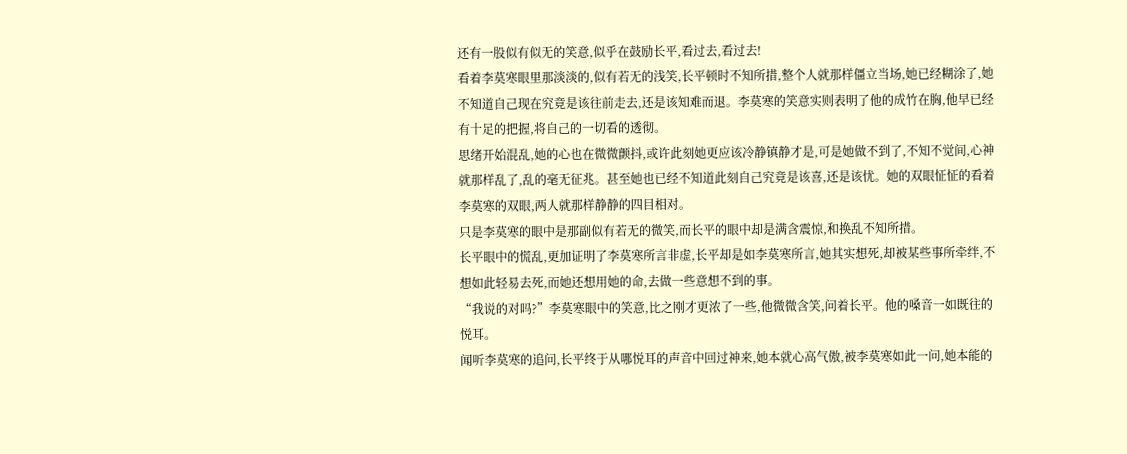还有一股似有似无的笑意,似乎在鼓励长平,看过去,看过去!
看着李莫寒眼里那淡淡的,似有若无的浅笑,长平顿时不知所措,整个人就那样僵立当场,她已经糊涂了,她不知道自己现在究竟是该往前走去,还是该知难而退。李莫寒的笑意实则表明了他的成竹在胸,他早已经有十足的把握,将自己的一切看的透彻。
思绪开始混乱,她的心也在微微颤抖,或许此刻她更应该冷静镇静才是,可是她做不到了,不知不觉间,心神就那样乱了,乱的毫无征兆。甚至她也已经不知道此刻自己究竟是该喜,还是该忧。她的双眼怔怔的看着李莫寒的双眼,两人就那样静静的四目相对。
只是李莫寒的眼中是那副似有若无的微笑,而长平的眼中却是满含震惊,和换乱不知所措。
长平眼中的慌乱,更加证明了李莫寒所言非虚,长平却是如李莫寒所言,她其实想死,却被某些事所牵绊,不想如此轻易去死,而她还想用她的命,去做一些意想不到的事。
“我说的对吗?”李莫寒眼中的笑意,比之刚才更浓了一些,他微微含笑,问着长平。他的嗓音一如既往的悦耳。
闻听李莫寒的追问,长平终于从哪悦耳的声音中回过神来,她本就心高气傲,被李莫寒如此一问,她本能的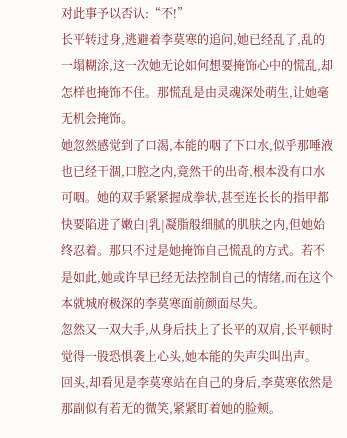对此事予以否认:“不!”
长平转过身,逃避着李莫寒的追问,她已经乱了,乱的一塌糊涂,这一次她无论如何想要掩饰心中的慌乱,却怎样也掩饰不住。那慌乱是由灵魂深处萌生,让她毫无机会掩饰。
她忽然感觉到了口渴,本能的咽了下口水,似乎那唾液也已经干涸,口腔之内,竟然干的出奇,根本没有口水可咽。她的双手紧紧握成拳状,甚至连长长的指甲都快要陷进了嫩白|乳|凝脂般细腻的肌肤之内,但她始终忍着。那只不过是她掩饰自己慌乱的方式。若不是如此,她或许早已经无法控制自己的情绪,而在这个本就城府极深的李莫寒面前颜面尽失。
忽然又一双大手,从身后扶上了长平的双肩,长平顿时觉得一股恐惧袭上心头,她本能的失声尖叫出声。
回头,却看见是李莫寒站在自己的身后,李莫寒依然是那副似有若无的微笑,紧紧盯着她的脸颊。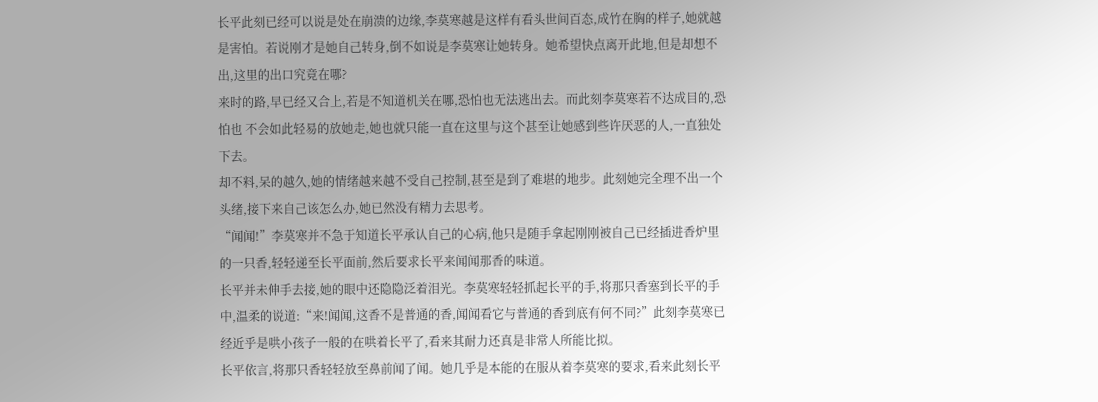长平此刻已经可以说是处在崩溃的边缘,李莫寒越是这样有看头世间百态,成竹在胸的样子,她就越是害怕。若说刚才是她自己转身,倒不如说是李莫寒让她转身。她希望快点离开此地,但是却想不出,这里的出口究竟在哪?
来时的路,早已经又合上,若是不知道机关在哪,恐怕也无法逃出去。而此刻李莫寒若不达成目的,恐怕也 不会如此轻易的放她走,她也就只能一直在这里与这个甚至让她感到些许厌恶的人,一直独处下去。
却不料,呆的越久,她的情绪越来越不受自己控制,甚至是到了难堪的地步。此刻她完全理不出一个头绪,接下来自己该怎么办,她已然没有精力去思考。
“闻闻!”李莫寒并不急于知道长平承认自己的心病,他只是随手拿起刚刚被自己已经插进香炉里的一只香,轻轻递至长平面前,然后要求长平来闻闻那香的味道。
长平并未伸手去接,她的眼中还隐隐泛着泪光。李莫寒轻轻抓起长平的手,将那只香塞到长平的手中,温柔的说道:“来!闻闻,这香不是普通的香,闻闻看它与普通的香到底有何不同?”此刻李莫寒已经近乎是哄小孩子一般的在哄着长平了,看来其耐力还真是非常人所能比拟。
长平依言,将那只香轻轻放至鼻前闻了闻。她几乎是本能的在服从着李莫寒的要求,看来此刻长平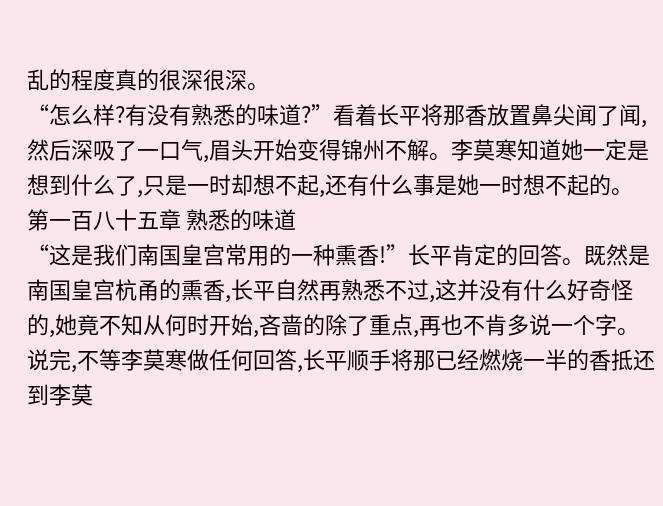乱的程度真的很深很深。
“怎么样?有没有熟悉的味道?”看着长平将那香放置鼻尖闻了闻,然后深吸了一口气,眉头开始变得锦州不解。李莫寒知道她一定是想到什么了,只是一时却想不起,还有什么事是她一时想不起的。
第一百八十五章 熟悉的味道
“这是我们南国皇宫常用的一种熏香!”长平肯定的回答。既然是南国皇宫杭甬的熏香,长平自然再熟悉不过,这并没有什么好奇怪的,她竟不知从何时开始,吝啬的除了重点,再也不肯多说一个字。
说完,不等李莫寒做任何回答,长平顺手将那已经燃烧一半的香抵还到李莫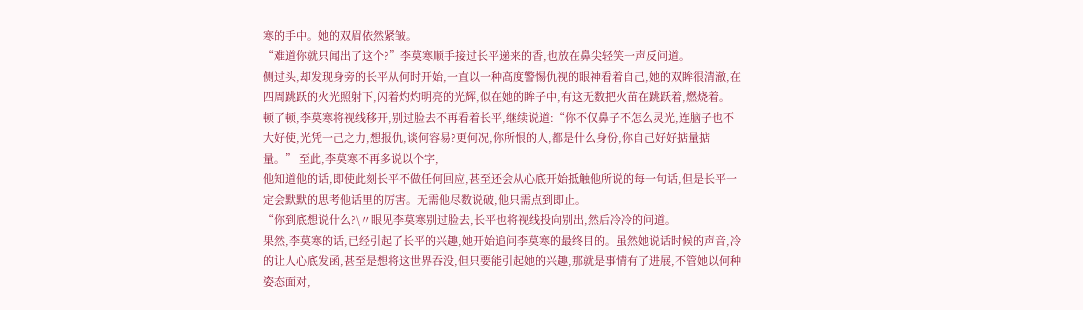寒的手中。她的双眉依然紧皱。
“难道你就只闻出了这个?”李莫寒顺手接过长平递来的香,也放在鼻尖轻笑一声反问道。
侧过头,却发现身旁的长平从何时开始,一直以一种高度警惕仇视的眼神看着自己,她的双眸很清澈,在四周跳跃的火光照射下,闪着灼灼明亮的光辉,似在她的眸子中,有这无数把火苗在跳跃着,燃烧着。
顿了顿,李莫寒将视线移开,别过脸去不再看着长平,继续说道:“你不仅鼻子不怎么灵光,连脑子也不大好使,光凭一己之力,想报仇,谈何容易?更何况,你所恨的人,都是什么身份,你自己好好掂量掂量。” 至此,李莫寒不再多说以个字,
他知道他的话,即使此刻长平不做任何回应,甚至还会从心底开始抵触他所说的每一句话,但是长平一定会默默的思考他话里的厉害。无需他尽数说破,他只需点到即止。
“你到底想说什么?\〃眼见李莫寒别过脸去,长平也将视线投向别出,然后冷冷的问道。
果然,李莫寒的话,已经引起了长平的兴趣,她开始追问李莫寒的最终目的。虽然她说话时候的声音,冷的让人心底发函,甚至是想将这世界吞没,但只要能引起她的兴趣,那就是事情有了进展,不管她以何种姿态面对,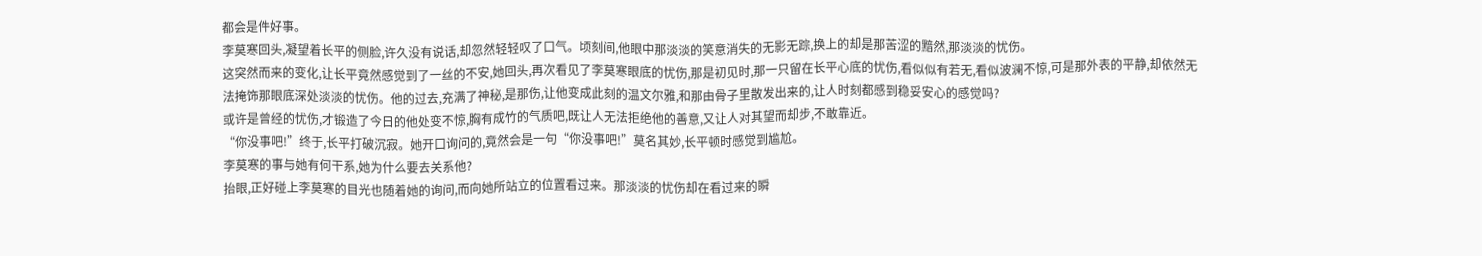都会是件好事。
李莫寒回头,凝望着长平的侧脸,许久没有说话,却忽然轻轻叹了口气。顷刻间,他眼中那淡淡的笑意消失的无影无踪,换上的却是那苦涩的黯然,那淡淡的忧伤。
这突然而来的变化,让长平竟然感觉到了一丝的不安,她回头,再次看见了李莫寒眼底的忧伤,那是初见时,那一只留在长平心底的忧伤,看似似有若无,看似波澜不惊,可是那外表的平静,却依然无法掩饰那眼底深处淡淡的忧伤。他的过去,充满了神秘,是那伤,让他变成此刻的温文尔雅,和那由骨子里散发出来的,让人时刻都感到稳妥安心的感觉吗?
或许是曾经的忧伤,才锻造了今日的他处变不惊,胸有成竹的气质吧,既让人无法拒绝他的善意,又让人对其望而却步,不敢靠近。
“你没事吧!”终于,长平打破沉寂。她开口询问的,竟然会是一句“你没事吧!”莫名其妙,长平顿时感觉到尴尬。
李莫寒的事与她有何干系,她为什么要去关系他?
抬眼,正好碰上李莫寒的目光也随着她的询问,而向她所站立的位置看过来。那淡淡的忧伤却在看过来的瞬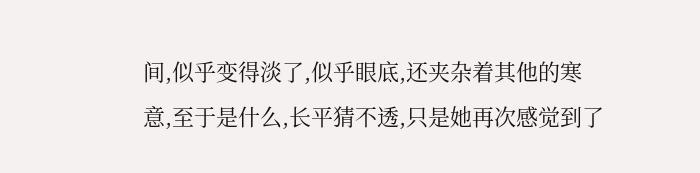间,似乎变得淡了,似乎眼底,还夹杂着其他的寒意,至于是什么,长平猜不透,只是她再次感觉到了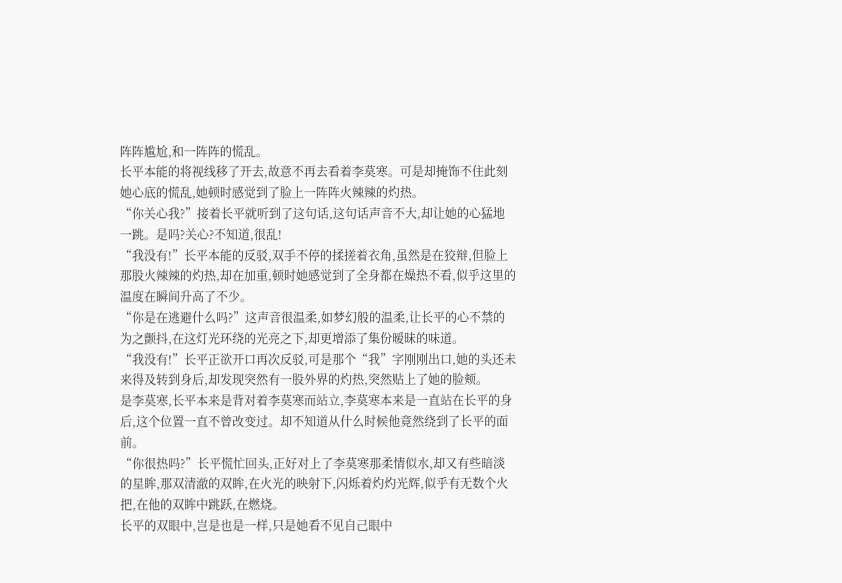阵阵尴尬,和一阵阵的慌乱。
长平本能的将视线移了开去,故意不再去看着李莫寒。可是却掩饰不住此刻她心底的慌乱,她顿时感觉到了脸上一阵阵火辣辣的灼热。
“你关心我?”接着长平就听到了这句话,这句话声音不大,却让她的心猛地一跳。是吗?关心?不知道,很乱!
“我没有!”长平本能的反驳,双手不停的揉搓着衣角,虽然是在狡辩,但脸上那股火辣辣的灼热,却在加重,顿时她感觉到了全身都在燥热不看,似乎这里的温度在瞬间升高了不少。
“你是在逃避什么吗?”这声音很温柔,如梦幻般的温柔,让长平的心不禁的为之颤抖,在这灯光环绕的光亮之下,却更增添了集份暧昧的味道。
“我没有!”长平正欲开口再次反驳,可是那个“我”字刚刚出口,她的头还未来得及转到身后,却发现突然有一股外界的灼热,突然贴上了她的脸颊。
是李莫寒,长平本来是背对着李莫寒而站立,李莫寒本来是一直站在长平的身后,这个位置一直不曾改变过。却不知道从什么时候他竟然绕到了长平的面前。
“你很热吗?”长平慌忙回头,正好对上了李莫寒那柔情似水,却又有些暗淡的星眸,那双清澈的双眸,在火光的映射下,闪烁着灼灼光辉,似乎有无数个火把,在他的双眸中跳跃,在燃烧。
长平的双眼中,岂是也是一样,只是她看不见自己眼中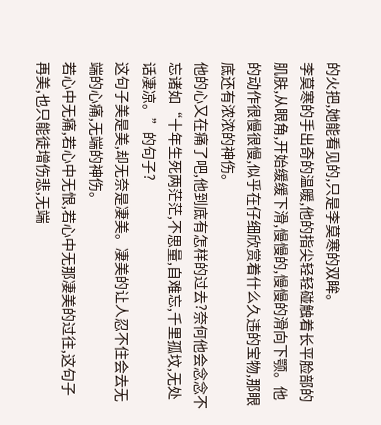的火把,她能看见的,只是李莫寒的双眸。
李莫寒的手出奇的温暖,他的指尖轻轻碰触着长平脸部的肌肤,从眼角,开始缓缓下滑,慢慢的,慢慢的滑向下颚。他的动作很慢很慢,似乎在仔细欣赏着什么久违的宝物,那眼底还有浓浓的神伤。
他的心又在痛了吧,他到底有怎样的过去?奈何他会念念不忘诸如“十年生死两茫茫,不思量,自难忘,千里孤坟,无处话凄凉。”的句子?
这句子美是美,却无奈是凄美。凄美的让人忍不住会去无端的心痛,无端的神伤。
若心中无痛,若心中无恨,若心中无那凄美的过往,这句子再美,也只能徒增伤悲,无端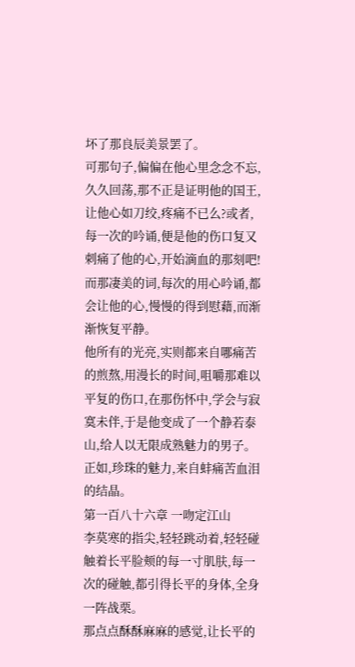坏了那良辰美景罢了。
可那句子,偏偏在他心里念念不忘,久久回荡,那不正是证明他的国王,让他心如刀绞,疼痛不已么?或者,每一次的吟诵,便是他的伤口复又刺痛了他的心,开始滴血的那刻吧!而那凄美的词,每次的用心吟诵,都会让他的心,慢慢的得到慰藉,而渐渐恢复平静。
他所有的光亮,实则都来自哪痛苦的煎熬,用漫长的时间,咀嚼那难以平复的伤口,在那伤怀中,学会与寂寞未伴,于是他变成了一个静若泰山,给人以无限成熟魅力的男子。
正如,珍珠的魅力,来自蚌痛苦血泪的结晶。
第一百八十六章 一吻定江山
李莫寒的指尖,轻轻跳动着,轻轻碰触着长平脸颊的每一寸肌肤,每一次的碰触,都引得长平的身体,全身一阵战栗。
那点点酥酥麻麻的感觉,让长平的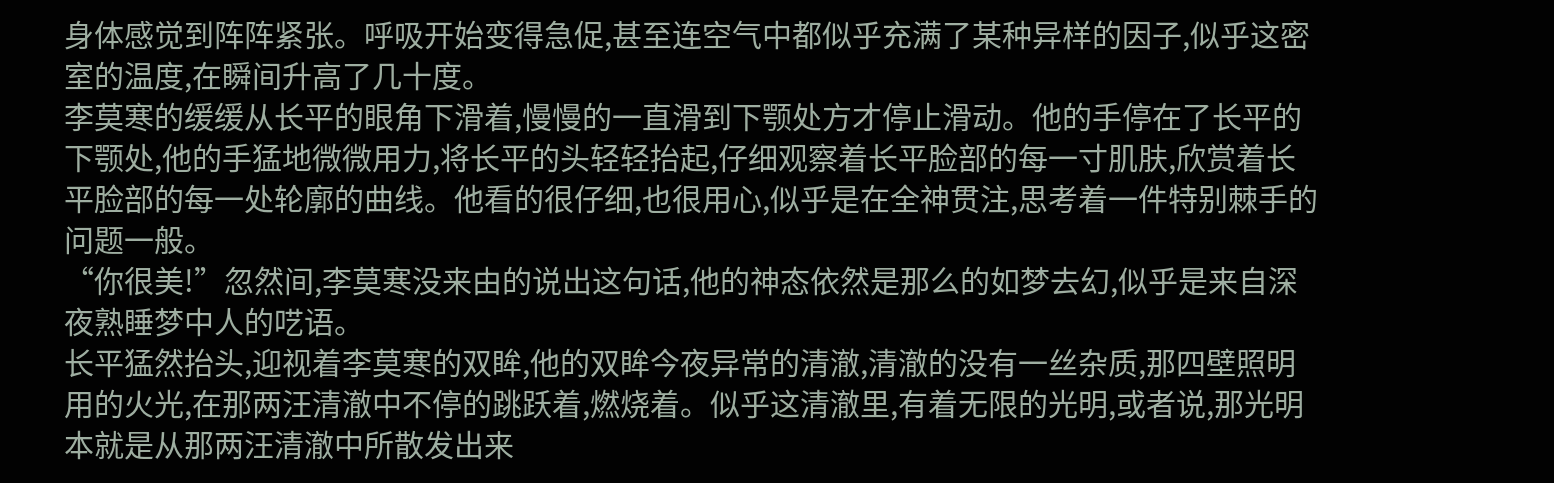身体感觉到阵阵紧张。呼吸开始变得急促,甚至连空气中都似乎充满了某种异样的因子,似乎这密室的温度,在瞬间升高了几十度。
李莫寒的缓缓从长平的眼角下滑着,慢慢的一直滑到下颚处方才停止滑动。他的手停在了长平的下颚处,他的手猛地微微用力,将长平的头轻轻抬起,仔细观察着长平脸部的每一寸肌肤,欣赏着长平脸部的每一处轮廓的曲线。他看的很仔细,也很用心,似乎是在全神贯注,思考着一件特别棘手的问题一般。
“你很美!”忽然间,李莫寒没来由的说出这句话,他的神态依然是那么的如梦去幻,似乎是来自深夜熟睡梦中人的呓语。
长平猛然抬头,迎视着李莫寒的双眸,他的双眸今夜异常的清澈,清澈的没有一丝杂质,那四壁照明用的火光,在那两汪清澈中不停的跳跃着,燃烧着。似乎这清澈里,有着无限的光明,或者说,那光明本就是从那两汪清澈中所散发出来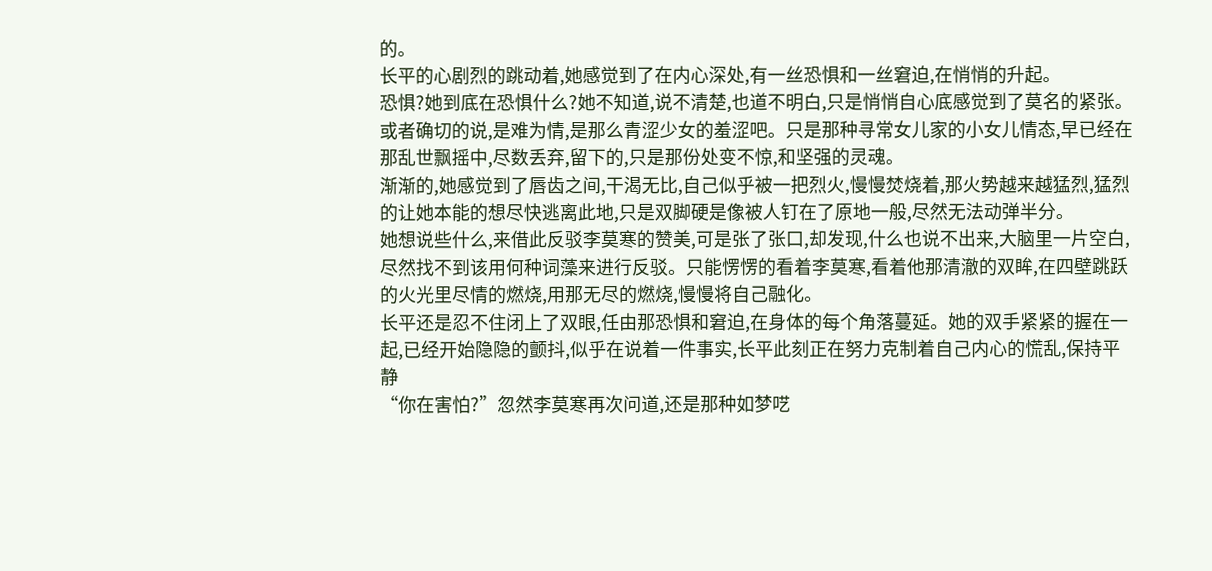的。
长平的心剧烈的跳动着,她感觉到了在内心深处,有一丝恐惧和一丝窘迫,在悄悄的升起。
恐惧?她到底在恐惧什么?她不知道,说不清楚,也道不明白,只是悄悄自心底感觉到了莫名的紧张。或者确切的说,是难为情,是那么青涩少女的羞涩吧。只是那种寻常女儿家的小女儿情态,早已经在那乱世飘摇中,尽数丢弃,留下的,只是那份处变不惊,和坚强的灵魂。
渐渐的,她感觉到了唇齿之间,干渴无比,自己似乎被一把烈火,慢慢焚烧着,那火势越来越猛烈,猛烈的让她本能的想尽快逃离此地,只是双脚硬是像被人钉在了原地一般,尽然无法动弹半分。
她想说些什么,来借此反驳李莫寒的赞美,可是张了张口,却发现,什么也说不出来,大脑里一片空白,尽然找不到该用何种词藻来进行反驳。只能愣愣的看着李莫寒,看着他那清澈的双眸,在四壁跳跃的火光里尽情的燃烧,用那无尽的燃烧,慢慢将自己融化。
长平还是忍不住闭上了双眼,任由那恐惧和窘迫,在身体的每个角落蔓延。她的双手紧紧的握在一起,已经开始隐隐的颤抖,似乎在说着一件事实,长平此刻正在努力克制着自己内心的慌乱,保持平静
“你在害怕?”忽然李莫寒再次问道,还是那种如梦呓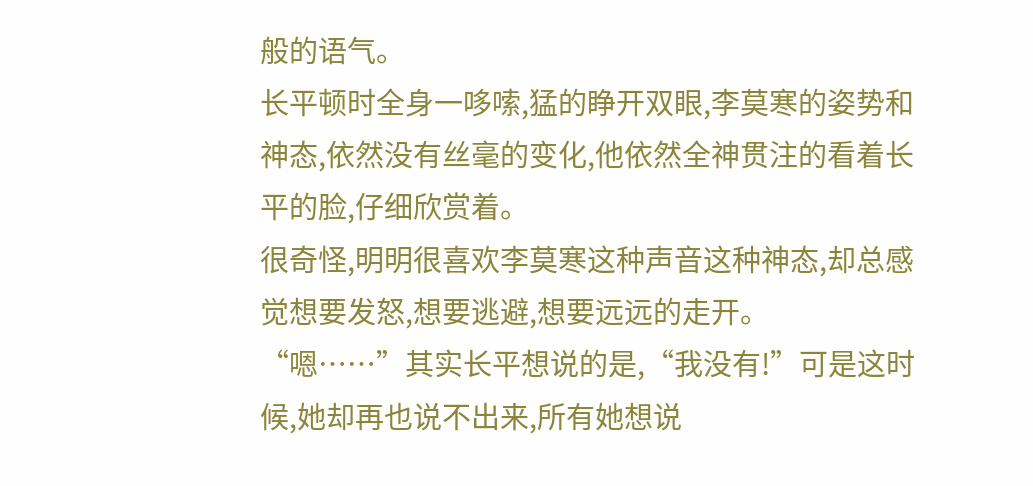般的语气。
长平顿时全身一哆嗦,猛的睁开双眼,李莫寒的姿势和神态,依然没有丝毫的变化,他依然全神贯注的看着长平的脸,仔细欣赏着。
很奇怪,明明很喜欢李莫寒这种声音这种神态,却总感觉想要发怒,想要逃避,想要远远的走开。
“嗯……”其实长平想说的是,“我没有!”可是这时候,她却再也说不出来,所有她想说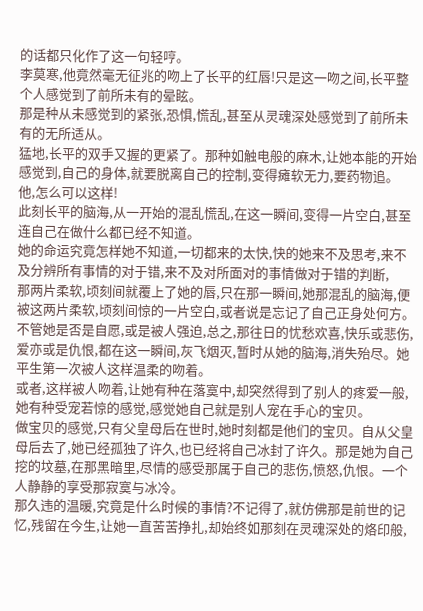的话都只化作了这一句轻哼。
李莫寒,他竟然毫无征兆的吻上了长平的红唇!只是这一吻之间,长平整个人感觉到了前所未有的晕眩。
那是种从未感觉到的紧张,恐惧,慌乱,甚至从灵魂深处感觉到了前所未有的无所适从。
猛地,长平的双手又握的更紧了。那种如触电般的麻木,让她本能的开始感觉到,自己的身体,就要脱离自己的控制,变得瘫软无力,要药物追。
他,怎么可以这样!
此刻长平的脑海,从一开始的混乱慌乱,在这一瞬间,变得一片空白,甚至连自己在做什么都已经不知道。
她的命运究竟怎样她不知道,一切都来的太快,快的她来不及思考,来不及分辨所有事情的对于错,来不及对所面对的事情做对于错的判断,
那两片柔软,顷刻间就覆上了她的唇,只在那一瞬间,她那混乱的脑海,便被这两片柔软,顷刻间惊的一片空白,或者说是忘记了自己正身处何方。
不管她是否是自愿,或是被人强迫,总之,那往日的忧愁欢喜,快乐或悲伤,爱亦或是仇恨,都在这一瞬间,灰飞烟灭,暂时从她的脑海,消失殆尽。她平生第一次被人这样温柔的吻着。
或者,这样被人吻着,让她有种在落寞中,却突然得到了别人的疼爱一般,她有种受宠若惊的感觉,感觉她自己就是别人宠在手心的宝贝。
做宝贝的感觉,只有父皇母后在世时,她时刻都是他们的宝贝。自从父皇母后去了,她已经孤独了许久,也已经将自己冰封了许久。那是她为自己挖的坟墓,在那黑暗里,尽情的感受那属于自己的悲伤,愤怒,仇恨。一个人静静的享受那寂寞与冰冷。
那久违的温暖,究竟是什么时候的事情?不记得了,就仿佛那是前世的记忆,残留在今生,让她一直苦苦挣扎,却始终如那刻在灵魂深处的烙印般,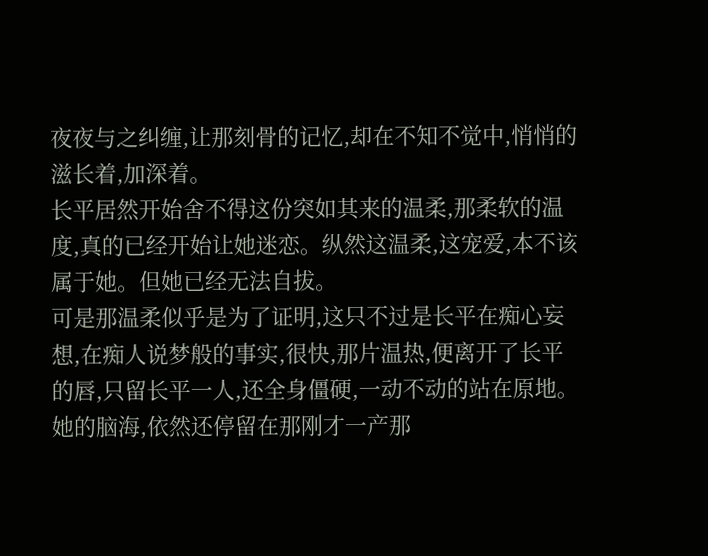夜夜与之纠缠,让那刻骨的记忆,却在不知不觉中,悄悄的滋长着,加深着。
长平居然开始舍不得这份突如其来的温柔,那柔软的温度,真的已经开始让她迷恋。纵然这温柔,这宠爱,本不该属于她。但她已经无法自拔。
可是那温柔似乎是为了证明,这只不过是长平在痴心妄想,在痴人说梦般的事实,很快,那片温热,便离开了长平的唇,只留长平一人,还全身僵硬,一动不动的站在原地。她的脑海,依然还停留在那刚才一产那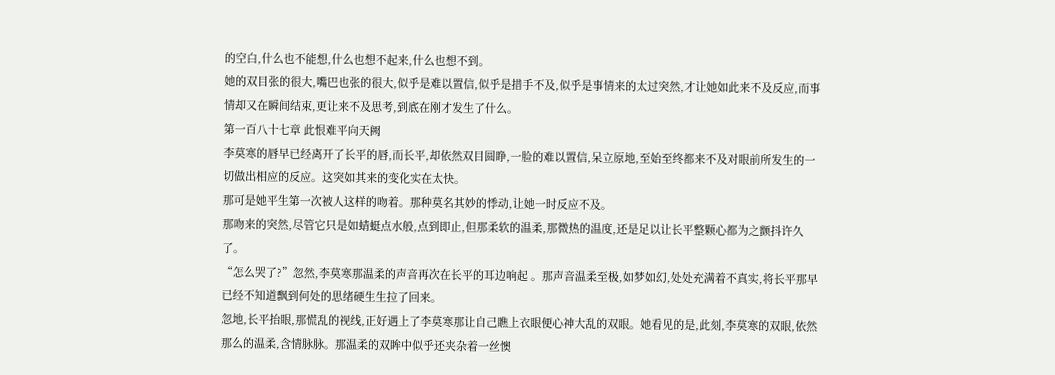的空白,什么也不能想,什么也想不起来,什么也想不到。
她的双目张的很大,嘴巴也张的很大,似乎是难以置信,似乎是措手不及,似乎是事情来的太过突然,才让她如此来不及反应,而事情却又在瞬间结束,更让来不及思考,到底在刚才发生了什么。
第一百八十七章 此恨难平向天阙
李莫寒的唇早已经离开了长平的唇,而长平,却依然双目圆睁,一脸的难以置信,呆立原地,至始至终都来不及对眼前所发生的一切做出相应的反应。这突如其来的变化实在太快。
那可是她平生第一次被人这样的吻着。那种莫名其妙的悸动,让她一时反应不及。
那吻来的突然,尽管它只是如蜻蜓点水般,点到即止,但那柔软的温柔,那微热的温度,还是足以让长平整颗心都为之颤抖许久了。
“怎么哭了?”忽然,李莫寒那温柔的声音再次在长平的耳边响起 。那声音温柔至极,如梦如幻,处处充满着不真实,将长平那早已经不知道飘到何处的思绪硬生生拉了回来。
忽地,长平抬眼,那慌乱的视线,正好遇上了李莫寒那让自己瞧上衣眼便心神大乱的双眼。她看见的是,此刻,李莫寒的双眼,依然那么的温柔,含情脉脉。那温柔的双眸中似乎还夹杂着一丝懊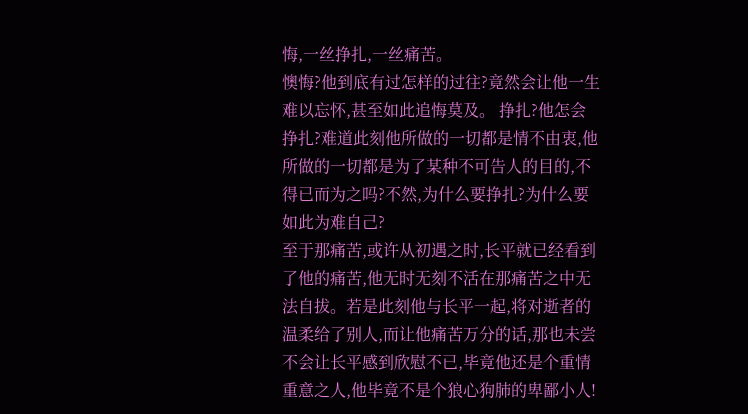悔,一丝挣扎,一丝痛苦。
懊悔?他到底有过怎样的过往?竟然会让他一生难以忘怀,甚至如此追悔莫及。 挣扎?他怎会挣扎?难道此刻他所做的一切都是情不由衷,他所做的一切都是为了某种不可告人的目的,不得已而为之吗?不然,为什么要挣扎?为什么要如此为难自己?
至于那痛苦,或许从初遇之时,长平就已经看到了他的痛苦,他无时无刻不活在那痛苦之中无法自拔。若是此刻他与长平一起,将对逝者的温柔给了别人,而让他痛苦万分的话,那也未尝不会让长平感到欣慰不已,毕竟他还是个重情重意之人,他毕竟不是个狼心狗肺的卑鄙小人!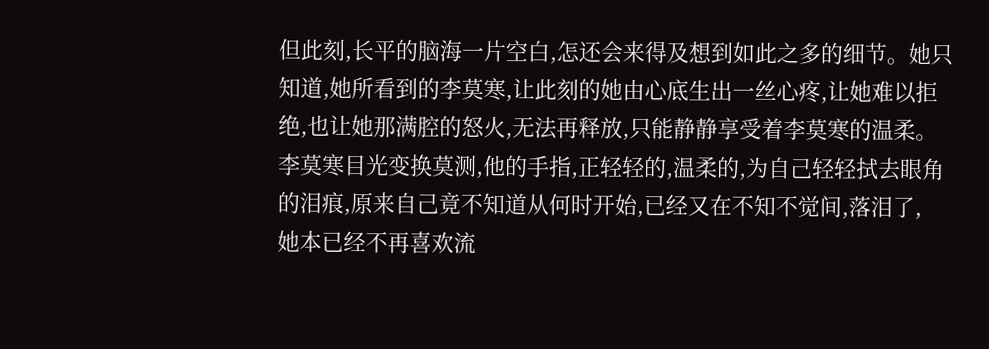但此刻,长平的脑海一片空白,怎还会来得及想到如此之多的细节。她只知道,她所看到的李莫寒,让此刻的她由心底生出一丝心疼,让她难以拒绝,也让她那满腔的怒火,无法再释放,只能静静享受着李莫寒的温柔。
李莫寒目光变换莫测,他的手指,正轻轻的,温柔的,为自己轻轻拭去眼角的泪痕,原来自己竟不知道从何时开始,已经又在不知不觉间,落泪了,
她本已经不再喜欢流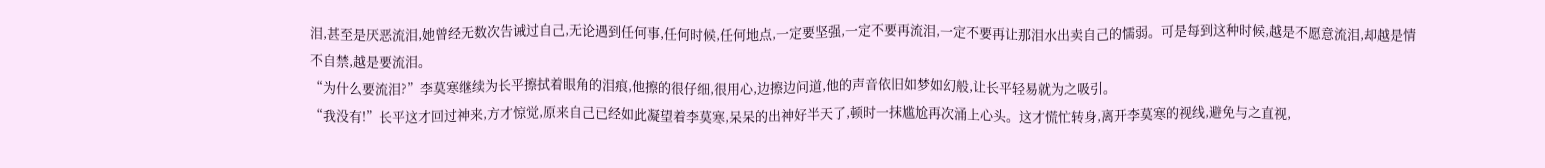泪,甚至是厌恶流泪,她曾经无数次告诫过自己,无论遇到任何事,任何时候,任何地点,一定要坚强,一定不要再流泪,一定不要再让那泪水出卖自己的懦弱。可是每到这种时候,越是不愿意流泪,却越是情不自禁,越是要流泪。
“为什么要流泪?”李莫寒继续为长平擦拭着眼角的泪痕,他擦的很仔细,很用心,边擦边问道,他的声音依旧如梦如幻般,让长平轻易就为之吸引。
“我没有!”长平这才回过神来,方才惊觉,原来自己已经如此凝望着李莫寒,呆呆的出神好半天了,顿时一抹尴尬再次涌上心头。这才慌忙转身,离开李莫寒的视线,避免与之直视,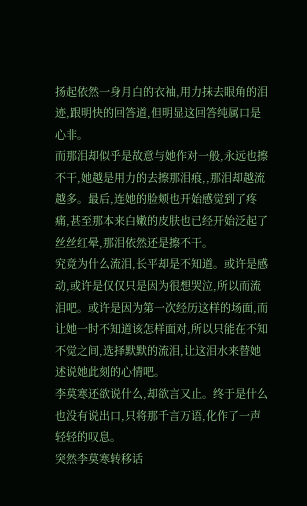扬起依然一身月白的衣袖,用力抹去眼角的泪迹,跟明快的回答道,但明显这回答纯属口是心非。
而那泪却似乎是故意与她作对一般,永远也擦不干,她越是用力的去擦那泪痕,,那泪却越流越多。最后,连她的脸颊也开始感觉到了疼痛,甚至那本来白嫩的皮肤也已经开始泛起了丝丝红晕,那泪依然还是擦不干。
究竟为什么流泪,长平却是不知道。或许是感动,或许是仅仅只是因为很想哭泣,所以而流泪吧。或许是因为第一次经历这样的场面,而让她一时不知道该怎样面对,所以只能在不知不觉之间,选择默默的流泪,让这泪水来替她述说她此刻的心情吧。
李莫寒还欲说什么,却欲言又止。终于是什么也没有说出口,只将那千言万语,化作了一声轻轻的叹息。
突然李莫寒转移话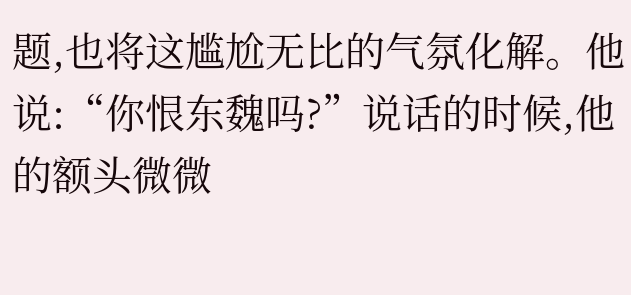题,也将这尴尬无比的气氛化解。他说:“你恨东魏吗?”说话的时候,他的额头微微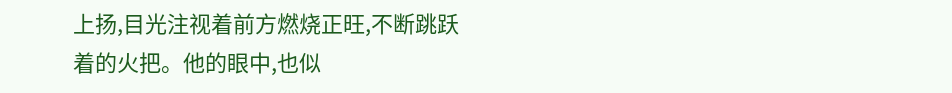上扬,目光注视着前方燃烧正旺,不断跳跃着的火把。他的眼中,也似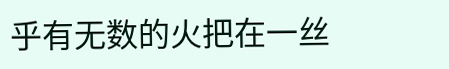乎有无数的火把在一丝